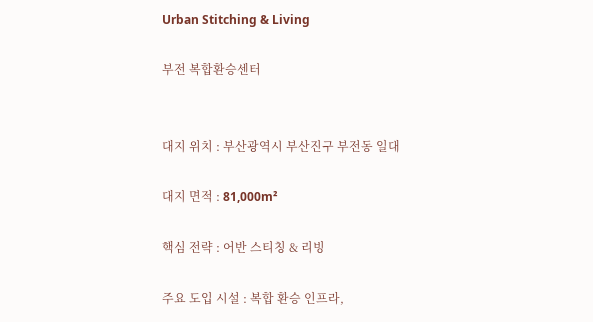Urban Stitching & Living

부전 복합환승센터


대지 위치 : 부산광역시 부산진구 부전동 일대

대지 면적 : 81,000m²

핵심 전략 : 어반 스티칭 & 리빙

주요 도입 시설 : 복합 환승 인프라,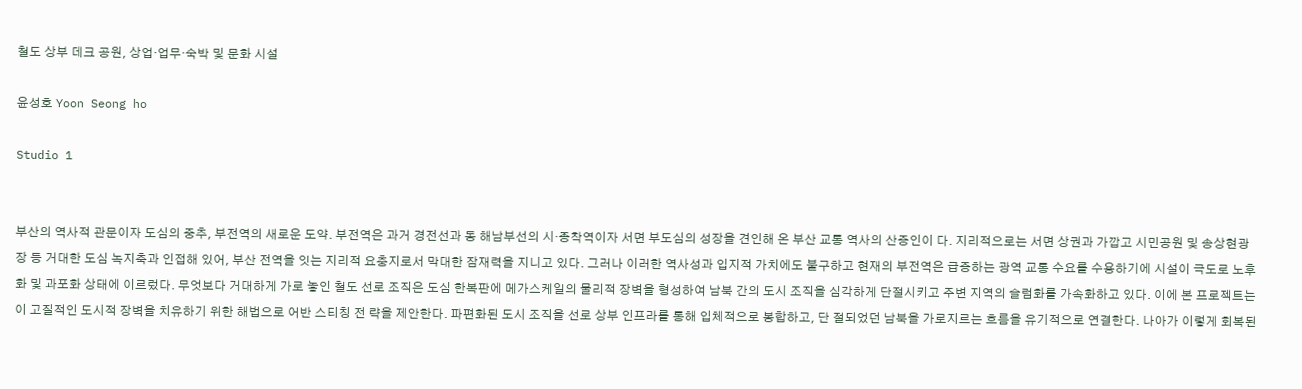철도 상부 데크 공원, 상업·업무·숙박 및 문화 시설

윤성호 Yoon Seong ho

Studio 1


부산의 역사적 관문이자 도심의 중추, 부전역의 새로운 도약. 부전역은 과거 경전선과 동 해남부선의 시·종착역이자 서면 부도심의 성장을 견인해 온 부산 교통 역사의 산증인이 다. 지리적으로는 서면 상권과 가깝고 시민공원 및 송상현광장 등 거대한 도심 녹지축과 인접해 있어, 부산 전역을 잇는 지리적 요충지로서 막대한 잠재력을 지니고 있다. 그러나 이러한 역사성과 입지적 가치에도 불구하고 현재의 부전역은 급증하는 광역 교통 수요를 수용하기에 시설이 극도로 노후화 및 과포화 상태에 이르렀다. 무엇보다 거대하게 가로 놓인 철도 선로 조직은 도심 한복판에 메가스케일의 물리적 장벽을 형성하여 남북 간의 도시 조직을 심각하게 단절시키고 주변 지역의 슬럼화를 가속화하고 있다. 이에 본 프로젝트는 이 고질적인 도시적 장벽을 치유하기 위한 해법으로 어반 스티칭 전 략을 제안한다. 파편화된 도시 조직을 선로 상부 인프라를 통해 입체적으로 봉합하고, 단 절되었던 남북을 가로지르는 흐름을 유기적으로 연결한다. 나아가 이렇게 회복된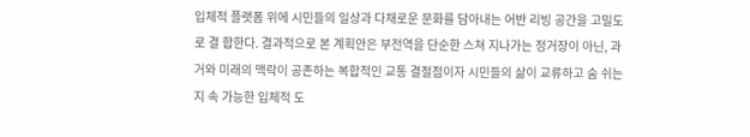입체적 플랫폼 위에 시민들의 일상과 다채로운 문화를 담아내는 어반 리빙 공간을 고밀도로 결 합한다. 결과적으로 본 계획안은 부전역을 단순한 스쳐 지나가는 정거장이 아닌, 과거와 미래의 맥락이 공존하는 복합적인 교통 결절점이자 시민들의 삶이 교류하고 숨 쉬는 지 속 가능한 입체적 도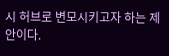시 허브로 변모시키고자 하는 제안이다.